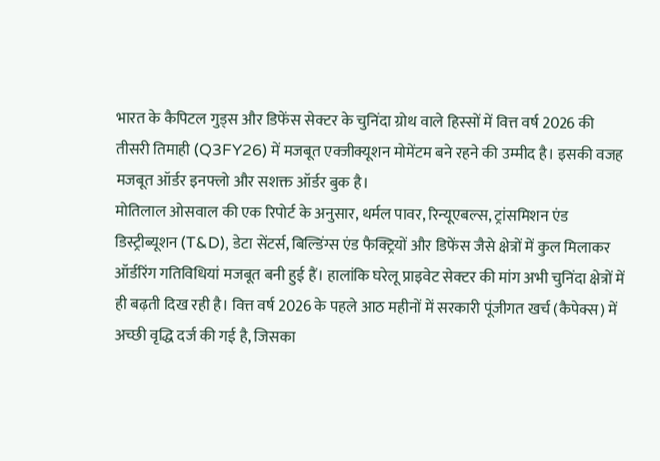भारत के कैपिटल गुड्स और डिफेंस सेक्टर के चुनिंदा ग्रोथ वाले हिस्सों में वित्त वर्ष 2026 की तीसरी तिमाही (Q3FY26) में मजबूत एक्जीक्यूशन मोमेंटम बने रहने की उम्मीद है। इसकी वजह मजबूत ऑर्डर इनफ्लो और सशक्त ऑर्डर बुक है।
मोतिलाल ओसवाल की एक रिपोर्ट के अनुसार, थर्मल पावर, रिन्यूएबल्स, ट्रांसमिशन एंड डिस्ट्रीब्यूशन (T&D), डेटा सेंटर्स, बिल्डिंग्स एंड फैक्ट्रियों और डिफेंस जैसे क्षेत्रों में कुल मिलाकर ऑर्डरिंग गतिविधियां मजबूत बनी हुई हैं। हालांकि घरेलू प्राइवेट सेक्टर की मांग अभी चुनिंदा क्षेत्रों में ही बढ़ती दिख रही है। वित्त वर्ष 2026 के पहले आठ महीनों में सरकारी पूंजीगत खर्च (कैपेक्स) में अच्छी वृद्धि दर्ज की गई है, जिसका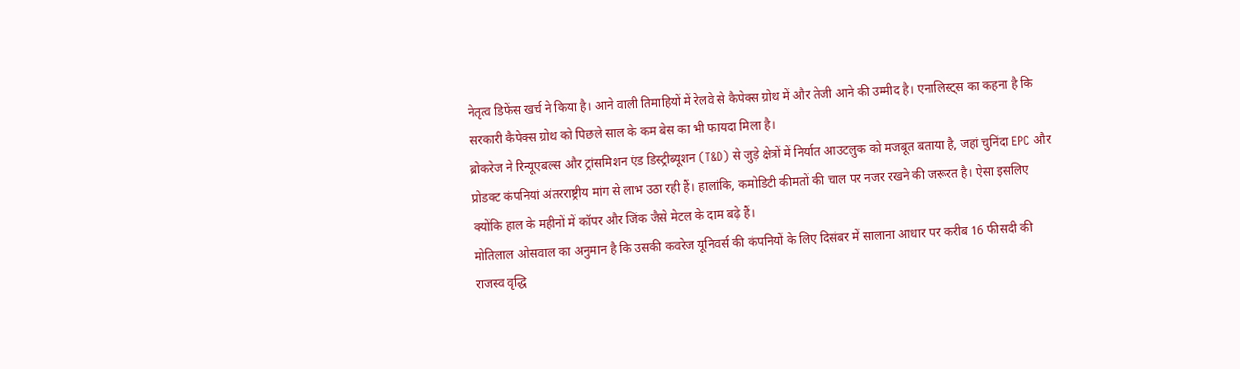नेतृत्व डिफेंस खर्च ने किया है। आने वाली तिमाहियों में रेलवे से कैपेक्स ग्रोथ में और तेजी आने की उम्मीद है। एनालिस्ट्स का कहना है कि सरकारी कैपेक्स ग्रोथ को पिछले साल के कम बेस का भी फायदा मिला है।
ब्रोकरेज ने रिन्यूएबल्स और ट्रांसमिशन एंड डिस्ट्रीब्यूशन (T&D) से जुड़े क्षेत्रों में निर्यात आउटलुक को मजबूत बताया है, जहां चुनिंदा EPC और प्रोडक्ट कंपनियां अंतरराष्ट्रीय मांग से लाभ उठा रही हैं। हालांकि, कमोडिटी कीमतों की चाल पर नजर रखने की जरूरत है। ऐसा इसलिए क्योंकि हाल के महीनों में कॉपर और जिंक जैसे मेटल के दाम बढ़े हैं।
मोतिलाल ओसवाल का अनुमान है कि उसकी कवरेज यूनिवर्स की कंपनियों के लिए दिसंबर में सालाना आधार पर करीब 16 फीसदी की राजस्व वृद्धि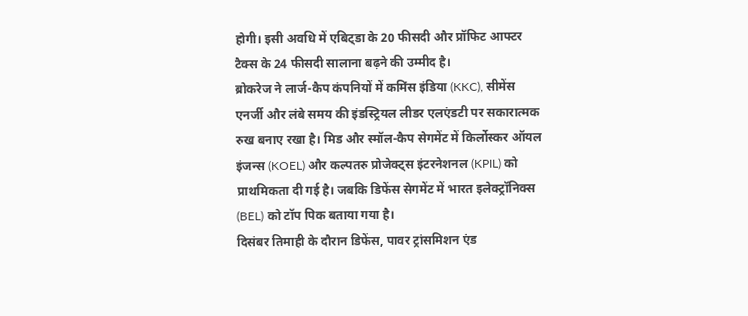होगी। इसी अवधि में एबिट्डा के 20 फीसदी और प्रॉफिट आफ्टर टैक्स के 24 फीसदी सालाना बढ़ने की उम्मीद है।
ब्रोकरेज ने लार्ज-कैप कंपनियों में कमिंस इंडिया (KKC), सीमेंस एनर्जी और लंबे समय की इंडस्ट्रियल लीडर एलएंडटी पर सकारात्मक रुख बनाए रखा है। मिड और स्मॉल-कैप सेगमेंट में किर्लोस्कर ऑयल इंजन्स (KOEL) और कल्पतरु प्रोजेक्ट्स इंटरनेशनल (KPIL) को प्राथमिकता दी गई है। जबकि डिफेंस सेगमेंट में भारत इलेक्ट्रॉनिक्स (BEL) को टॉप पिक बताया गया है।
दिसंबर तिमाही के दौरान डिफेंस, पावर ट्रांसमिशन एंड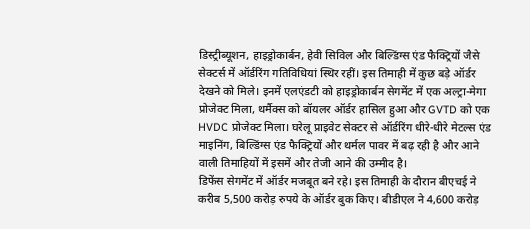डिस्ट्रीब्यूशन, हाइड्रोकार्बन, हेवी सिविल और बिल्डिंग्स एंड फैक्ट्रियों जैसे सेक्टर्स में ऑर्डरिंग गतिविधियां स्थिर रहीं। इस तिमाही में कुछ बड़े ऑर्डर देखने को मिले। इनमें एलएंडटी को हाइड्रोकार्बन सेगमेंट में एक अल्ट्रा-मेगा प्रोजेक्ट मिला, थर्मैक्स को बॉयलर ऑर्डर हासिल हुआ और GVTD को एक HVDC प्रोजेक्ट मिला। घरेलू प्राइवेट सेक्टर से ऑर्डरिंग धीरे-धीरे मेटल्स एंड माइनिंग, बिल्डिंग्स एंड फैक्ट्रियों और थर्मल पावर में बढ़ रही है और आने वाली तिमाहियों में इसमें और तेजी आने की उम्मीद है।
डिफेंस सेगमेंट में ऑर्डर मजबूत बने रहे। इस तिमाही के दौरान बीएचई ने करीब 5,500 करोड़ रुपये के ऑर्डर बुक किए। बीडीएल ने 4,600 करोड़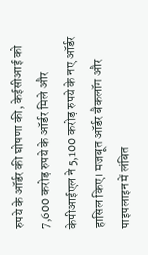रुपये के ऑर्डर की घोषणा की, केईसीआई को 7,600 करोड़ रुपये के ऑर्डर मिले और केपीआईएल ने 5,100 करोड़ रुपये के नए ऑर्डर हासिल किए। मजबूत ऑर्डर बैकलॉग और पाइपलाइन में लंबित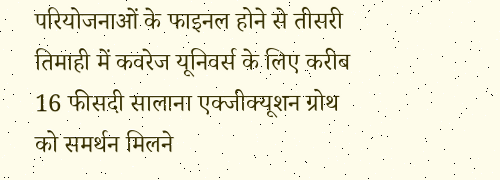परियोजनाओं के फाइनल होने से तीसरी तिमाही में कवरेज यूनिवर्स के लिए करीब 16 फीसदी सालाना एक्जीक्यूशन ग्रोथ को समर्थन मिलने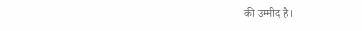की उम्मीद है।